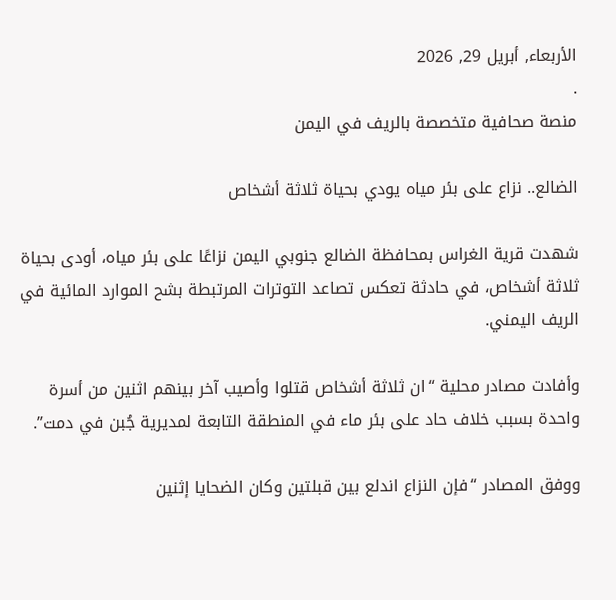الأربعاء, أبريل 29, 2026
.
منصة صحافية متخصصة بالريف في اليمن

الضالع.. نزاع على بئر مياه يودي بحياة ثلاثة أشخاص

شهدت قرية الغراس بمحافظة الضالع جنوبي اليمن نزاعًا على بئر مياه، أودى بحياة ثلاثة أشخاص، في حادثة تعكس تصاعد التوترات المرتبطة بشح الموارد المائية في الريف اليمني.

وأفادت مصادر محلية “ان ثلاثة أشخاص قتلوا وأصيب آخر بينهم اثنين من أسرة واحدة بسبب خلاف حاد على بئر ماء في المنطقة التابعة لمديرية جُبن في دمت”.

ووفق المصادر “فإن النزاع اندلع بين قبلتين وكان الضحايا إثنين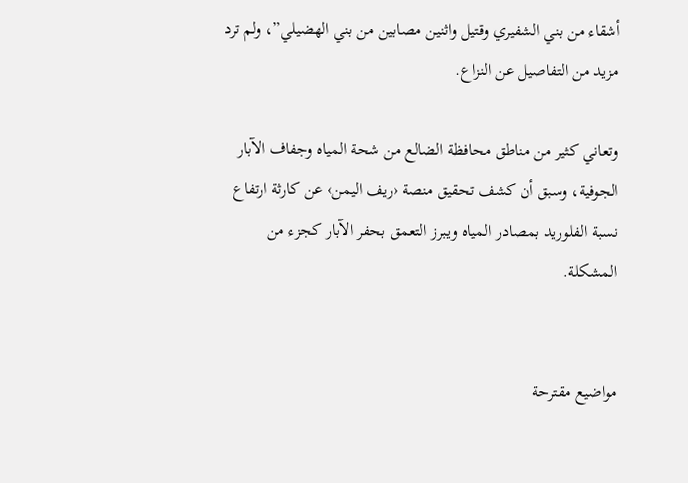أشقاء من بني الشفيري وقتيل واثنين مصابين من بني الهضيلي”، ولم ترد مزيد من التفاصيل عن النزاع.

وتعاني كثير من مناطق محافظة الضالع من شحة المياه وجفاف الآبار الجوفية، وسبق أن كشف تحقيق منصة ‹ريف اليمن› عن كارثة ارتفاع نسبة الفلوريد بمصادر المياه ويبرز التعمق بحفر الآبار كجزء من المشكلة.


مواضيع مقترحة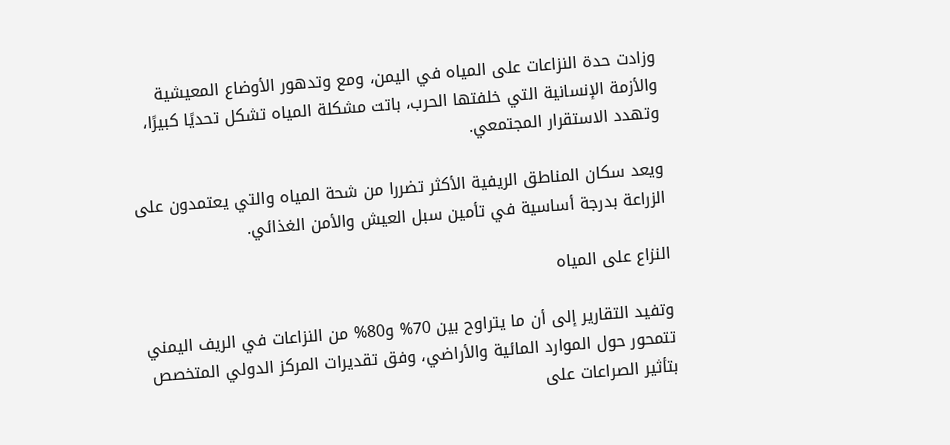وزادت حدة النزاعات على المياه في اليمن، ومع وتدهور الأوضاع المعيشية والأزمة الإنسانية التي خلفتها الحرب، باتت مشكلة المياه تشكل تحديًا كبيرًا، وتهدد الاستقرار المجتمعي.

ويعد سكان المناطق الريفية الأكثر تضررا من شحة المياه والتي يعتمدون على الزراعة بدرجة أساسية في تأمين سبل العيش والأمن الغذائي.

النزاع على المياه

وتفيد التقارير إلى أن ما يتراوح بين 70% و80% من النزاعات في الريف اليمني تتمحور حول الموارد المائية والأراضي، وفق تقديرات المركز الدولي المتخصص بتأثير الصراعات على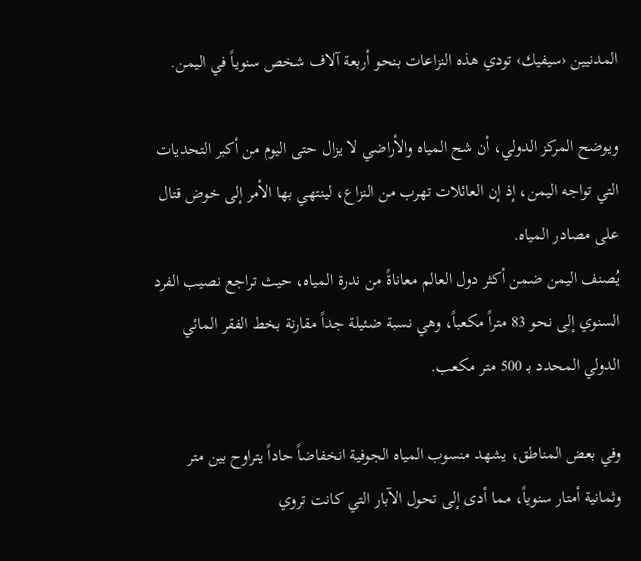المدنيين ‹سيفيك› تودي هذه النزاعات بنحو أربعة آلاف شخص سنوياً في اليمن.

ويوضح المركز الدولي، أن شح المياه والأراضي لا يزال حتى اليوم من أكبر التحديات التي تواجه اليمن، إذ إن العائلات تهرب من النزاع، لينتهي بها الأمر إلى خوض قتال على مصادر المياه.
يُصنف اليمن ضمن أكثر دول العالم معاناةً من ندرة المياه، حيث تراجع نصيب الفرد السنوي إلى نحو 83 متراً مكعباً، وهي نسبة ضئيلة جداً مقارنة بخط الفقر المائي الدولي المحدد بـ 500 متر مكعب.

وفي بعض المناطق، يشهد منسوب المياه الجوفية انخفاضاً حاداً يتراوح بين متر وثمانية أمتار سنوياً، مما أدى إلى تحول الآبار التي كانت تروي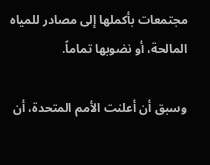مجتمعات بأكملها إلى مصادر للمياه المالحة، أو نضوبها تماماً.

وسبق أن أعلنت الأمم المتحدة، أن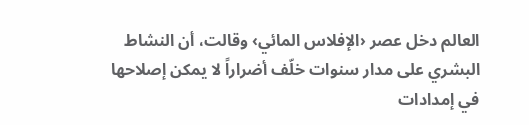العالم دخل عصر ‹الإفلاس المائي› وقالت، أن النشاط البشري على مدار سنوات خلّف أضراراً لا يمكن إصلاحها في إمدادات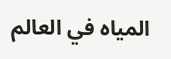المياه في العالم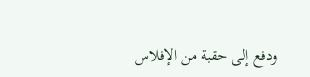ودفع إلى حقبة من الإفلاس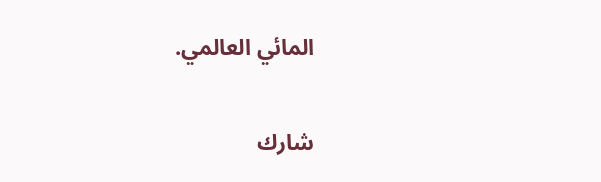المائي العالمي.

شارك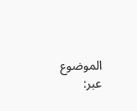الموضوع عبر: